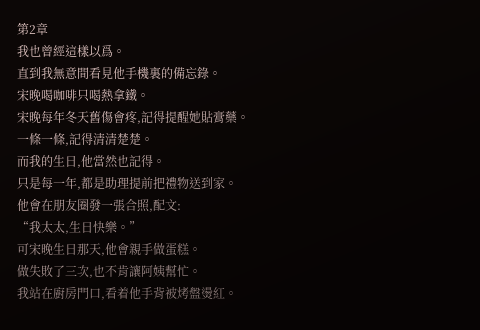第2章
我也曾經這樣以爲。
直到我無意間看見他手機裏的備忘錄。
宋晚喝咖啡只喝熱拿鐵。
宋晚每年冬天舊傷會疼,記得提醒她貼膏藥。
一條一條,記得清清楚楚。
而我的生日,他當然也記得。
只是每一年,都是助理提前把禮物送到家。
他會在朋友圈發一張合照,配文:
“我太太,生日快樂。”
可宋晚生日那天,他會親手做蛋糕。
做失敗了三次,也不肯讓阿姨幫忙。
我站在廚房門口,看着他手背被烤盤燙紅。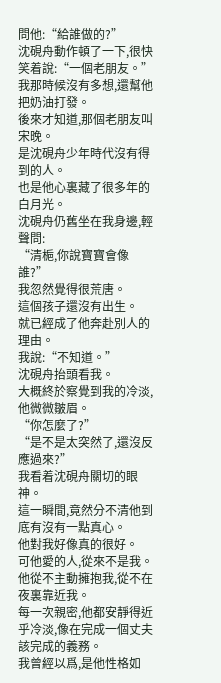問他:“給誰做的?”
沈硯舟動作頓了一下,很快笑着說:“一個老朋友。”
我那時候沒有多想,還幫他把奶油打發。
後來才知道,那個老朋友叫宋晚。
是沈硯舟少年時代沒有得到的人。
也是他心裏藏了很多年的白月光。
沈硯舟仍舊坐在我身邊,輕聲問:
“清梔,你說寶寶會像誰?”
我忽然覺得很荒唐。
這個孩子還沒有出生。
就已經成了他奔赴別人的理由。
我說:“不知道。”
沈硯舟抬頭看我。
大概終於察覺到我的冷淡,他微微皺眉。
“你怎麼了?”
“是不是太突然了,還沒反應過來?”
我看着沈硯舟關切的眼神。
這一瞬間,竟然分不清他到底有沒有一點真心。
他對我好像真的很好。
可他愛的人,從來不是我。
他從不主動擁抱我,從不在夜裏靠近我。
每一次親密,他都安靜得近乎冷淡,像在完成一個丈夫該完成的義務。
我曾經以爲,是他性格如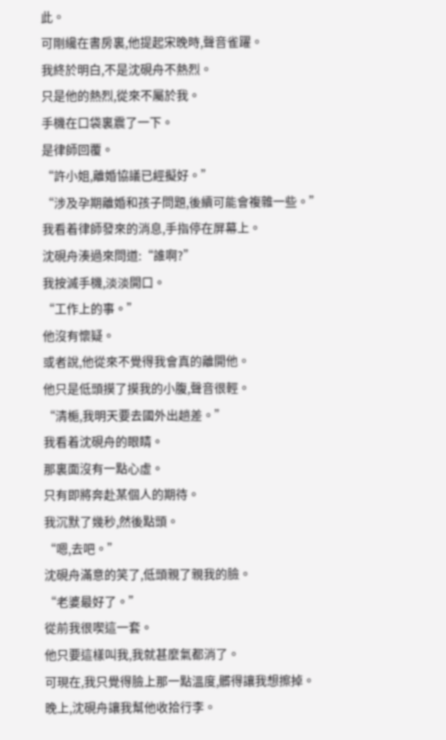此。
可剛纔在書房裏,他提起宋晚時,聲音雀躍。
我終於明白,不是沈硯舟不熱烈。
只是他的熱烈,從來不屬於我。
手機在口袋裏震了一下。
是律師回覆。
“許小姐,離婚協議已經擬好。”
“涉及孕期離婚和孩子問題,後續可能會複雜一些。”
我看着律師發來的消息,手指停在屏幕上。
沈硯舟湊過來問道:“誰啊?”
我按滅手機,淡淡開口。
“工作上的事。”
他沒有懷疑。
或者說,他從來不覺得我會真的離開他。
他只是低頭摸了摸我的小腹,聲音很輕。
“清梔,我明天要去國外出趟差。”
我看着沈硯舟的眼睛。
那裏面沒有一點心虛。
只有即將奔赴某個人的期待。
我沉默了幾秒,然後點頭。
“嗯,去吧。”
沈硯舟滿意的笑了,低頭親了親我的臉。
“老婆最好了。”
從前我很喫這一套。
他只要這樣叫我,我就甚麼氣都消了。
可現在,我只覺得臉上那一點溫度,髒得讓我想擦掉。
晚上,沈硯舟讓我幫他收拾行李。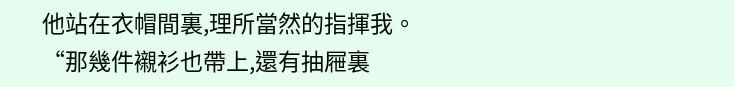他站在衣帽間裏,理所當然的指揮我。
“那幾件襯衫也帶上,還有抽屜裏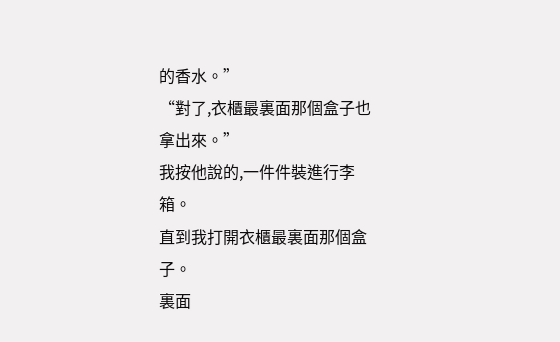的香水。”
“對了,衣櫃最裏面那個盒子也拿出來。”
我按他說的,一件件裝進行李箱。
直到我打開衣櫃最裏面那個盒子。
裏面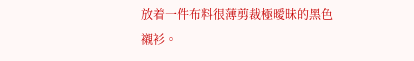放着一件布料很薄剪裁極曖昧的黑色襯衫。